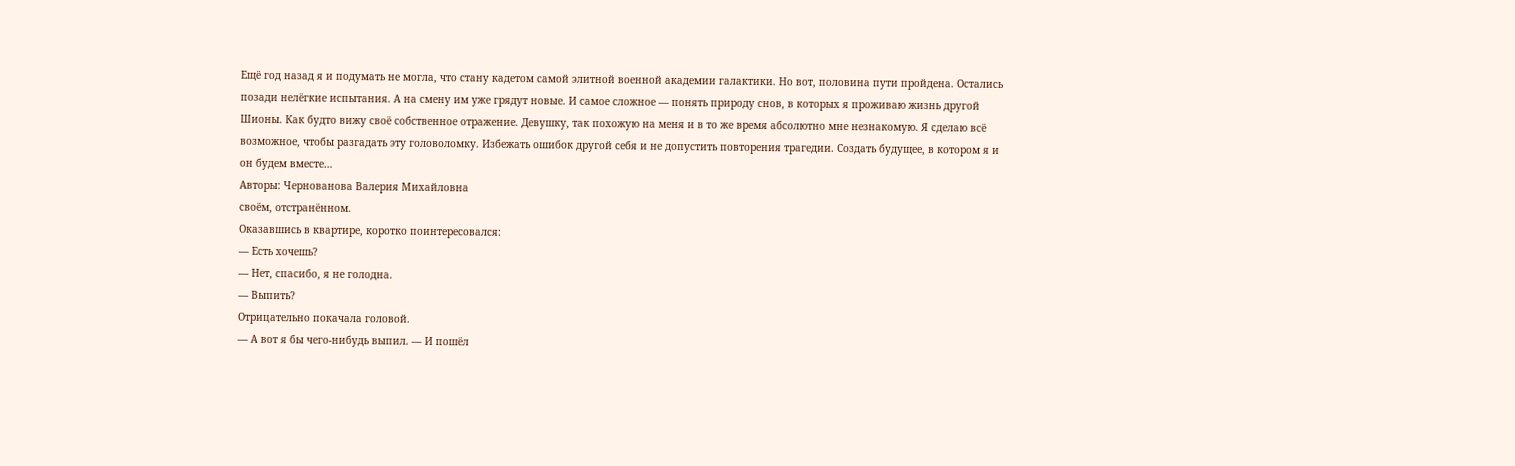Ещё год назад я и подумать не могла, что стану кадетом самой элитной военной академии галактики. Но вот, половина пути пройдена. Остались позади нелёгкие испытания. А на смену им уже грядут новые. И самое сложное — понять природу снов, в которых я проживаю жизнь другой Шионы. Как будто вижу своё собственное отражение. Девушку, так похожую на меня и в то же время абсолютно мне незнакомую. Я сделаю всё возможное, чтобы разгадать эту головоломку. Избежать ошибок другой себя и не допустить повторения трагедии. Создать будущее, в котором я и он будем вместе…
Авторы: Чернованова Валерия Михайловна
своём, отстранённом.
Оказавшись в квартире, коротко поинтересовался:
— Есть хочешь?
— Нет, спасибо, я не голодна.
— Выпить?
Отрицательно покачала головой.
— А вот я бы чего-нибудь выпил. — И пошёл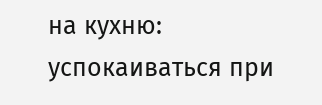на кухню: успокаиваться при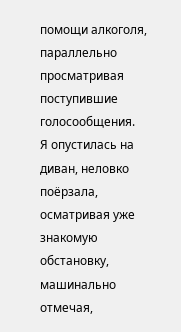помощи алкоголя, параллельно просматривая поступившие голосообщения.
Я опустилась на диван, неловко поёрзала, осматривая уже знакомую обстановку, машинально отмечая,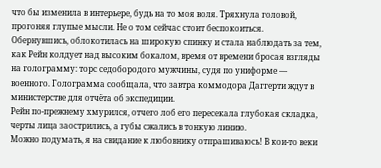что бы изменила в интерьере, будь на то моя воля. Тряхнула головой, прогоняя глупые мысли. Не о том сейчас стоит беспокоиться.
Обернувшись, облокотилась на широкую спинку и стала наблюдать за тем, как Рейн колдует над высоким бокалом, время от времени бросая взгляды на голограмму: торс седобородого мужчины, судя по униформе — военного. Голограмма сообщала, что завтра коммодора Даггерти ждут в министерстве для отчёта об экспедиции.
Рейн по-прежнему хмурился, отчего лоб его пересекала глубокая складка, черты лица заострились, а губы сжались в тонкую линию.
Можно подумать, я на свидание к любовнику отпрашиваюсь! В кои-то веки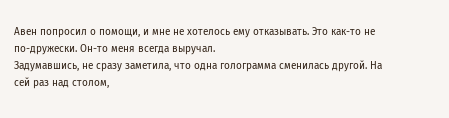Авен попросил о помощи, и мне не хотелось ему отказывать. Это как-то не по-дружески. Он-то меня всегда выручал.
Задумавшись, не сразу заметила, что одна голограмма сменилась другой. На сей раз над столом,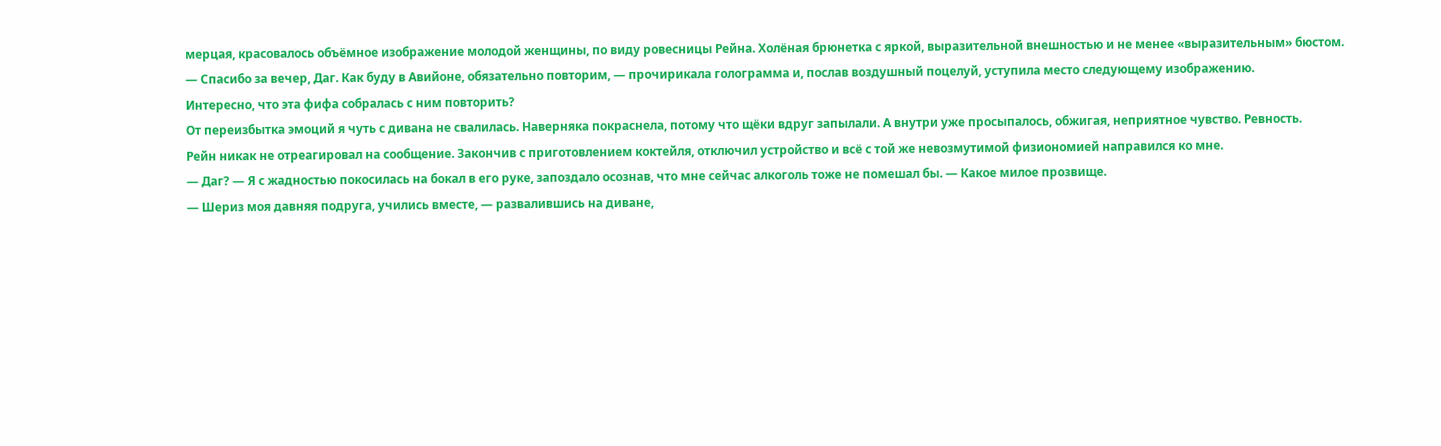мерцая, красовалось объёмное изображение молодой женщины, по виду ровесницы Рейна. Холёная брюнетка с яркой, выразительной внешностью и не менее «выразительным» бюстом.
— Спасибо за вечер, Даг. Как буду в Авийоне, обязательно повторим, — прочирикала голограмма и, послав воздушный поцелуй, уступила место следующему изображению.
Интересно, что эта фифа собралась с ним повторить?
От переизбытка эмоций я чуть с дивана не свалилась. Наверняка покраснела, потому что щёки вдруг запылали. А внутри уже просыпалось, обжигая, неприятное чувство. Ревность.
Рейн никак не отреагировал на сообщение. Закончив с приготовлением коктейля, отключил устройство и всё с той же невозмутимой физиономией направился ко мне.
— Даг? — Я с жадностью покосилась на бокал в его руке, запоздало осознав, что мне сейчас алкоголь тоже не помешал бы. — Какое милое прозвище.
— Шериз моя давняя подруга, учились вместе, — развалившись на диване,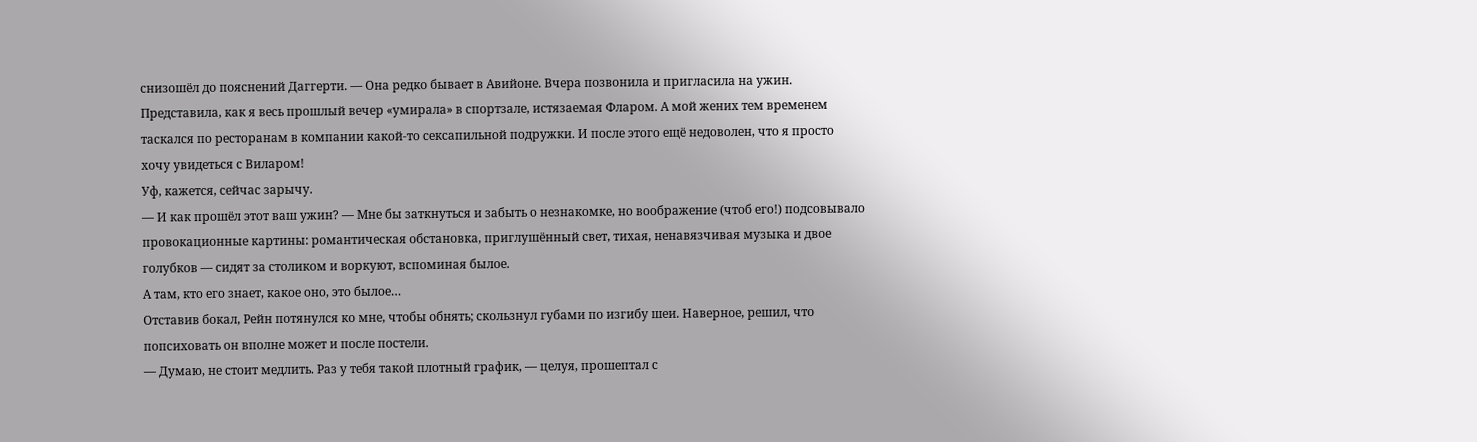снизошёл до пояснений Даггерти. — Она редко бывает в Авийоне. Вчера позвонила и пригласила на ужин.
Представила, как я весь прошлый вечер «умирала» в спортзале, истязаемая Фларом. А мой жених тем временем таскался по ресторанам в компании какой-то сексапильной подружки. И после этого ещё недоволен, что я просто хочу увидеться с Виларом!
Уф, кажется, сейчас зарычу.
— И как прошёл этот ваш ужин? — Мне бы заткнуться и забыть о незнакомке, но воображение (чтоб его!) подсовывало провокационные картины: романтическая обстановка, приглушённый свет, тихая, ненавязчивая музыка и двое голубков — сидят за столиком и воркуют, вспоминая былое.
А там, кто его знает, какое оно, это былое…
Отставив бокал, Рейн потянулся ко мне, чтобы обнять; скользнул губами по изгибу шеи. Наверное, решил, что попсиховать он вполне может и после постели.
— Думаю, не стоит медлить. Раз у тебя такой плотный график, — целуя, прошептал с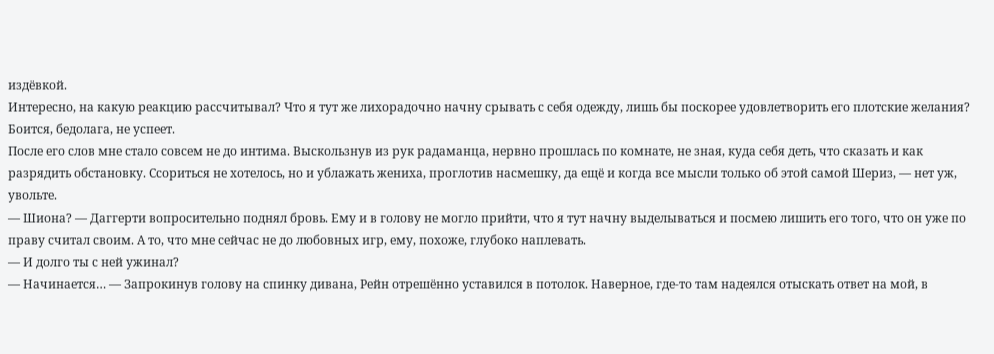издёвкой.
Интересно, на какую реакцию рассчитывал? Что я тут же лихорадочно начну срывать с себя одежду, лишь бы поскорее удовлетворить его плотские желания?
Боится, бедолага, не успеет.
После его слов мне стало совсем не до интима. Выскользнув из рук радаманца, нервно прошлась по комнате, не зная, куда себя деть, что сказать и как разрядить обстановку. Ссориться не хотелось, но и ублажать жениха, проглотив насмешку, да ещё и когда все мысли только об этой самой Шериз, — нет уж, увольте.
— Шиона? — Даггерти вопросительно поднял бровь. Ему и в голову не могло прийти, что я тут начну выделываться и посмею лишить его того, что он уже по праву считал своим. А то, что мне сейчас не до любовных игр, ему, похоже, глубоко наплевать.
— И долго ты с ней ужинал?
— Начинается… — Запрокинув голову на спинку дивана, Рейн отрешённо уставился в потолок. Наверное, где-то там надеялся отыскать ответ на мой, в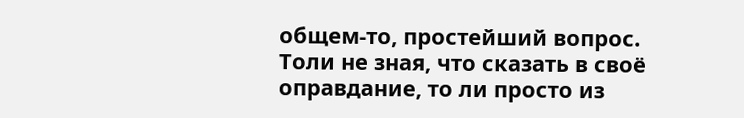общем-то, простейший вопрос.
Толи не зная, что сказать в своё оправдание, то ли просто из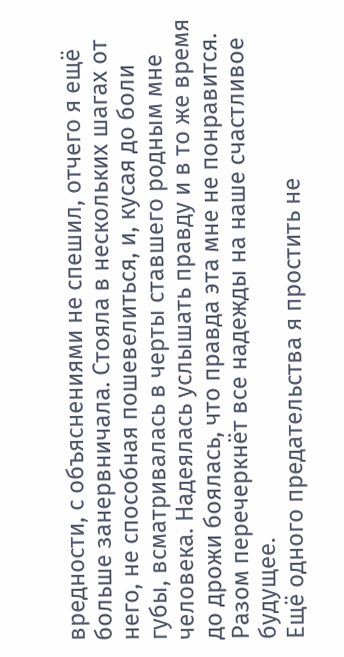вредности, с объяснениями не спешил, отчего я ещё больше занервничала. Стояла в нескольких шагах от него, не способная пошевелиться, и, кусая до боли губы, всматривалась в черты ставшего родным мне человека. Надеялась услышать правду и в то же время до дрожи боялась, что правда эта мне не понравится. Разом перечеркнёт все надежды на наше счастливое будущее.
Ещё одного предательства я простить не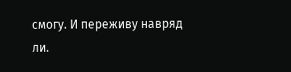смогу. И переживу навряд ли.